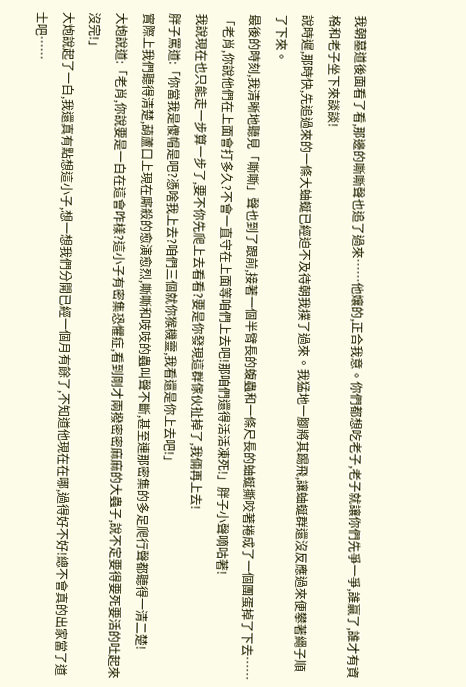我朝墓道後面看了看,那邊的嘶嘶聲也追了過來……他孃的,正合我意。你們都想吃老子,老子就讓你們先爭一爭,誰贏了,誰才有資格和老子坐下來談談!
說時遲,那時快,先追過來的一條大蚰蜒已經迫不及待朝我撲了過來。我猛地一腳將其踢飛,讓蚰蜒群還沒反應過來便攀著繩子順了下來。
最後的時刻,我清晰地聽見「嘶嘶」聲也到了跟前,接著一個半臂長的蝮蟲和一條尺長的蚰蜒撕咬著捲成了一個團蛋掉了下去……
「老肖,你說他們在上面會打多久?不會一直守在上面等咱們上去吧!那咱們還得活活凍死!」胖子小聲嘀咕著!
我說現在也只能走一步算一步了,要不你先爬上去看看?要是你發現這群傢伙扯掉了,我倆再上去!
胖子罵道:「你當我是傻帽是吧?憑啥我上去?咱們三個就你猴機靈,我看還是你上去吧!」
實際上我們聽得清楚,葫蘆口上現在廝殺的愈演愈烈,嘶嘶和吱吱的蟲叫聲不斷,甚至連那密集的多足爬行聲都聽得一清二楚!
大炮說道:「老肖,你說要是一白在這會咋樣?這小子有密集恐懼症,看到剛才兩撥密密麻麻的大蟲子,說不定要得要死要活的吐起來沒完!」
大炮說起了一白,我還真有點想這小子,想一想我們分開已經一個月有餘了,不知道他現在在哪,過得好不好!總不會真的出家當了道士吧……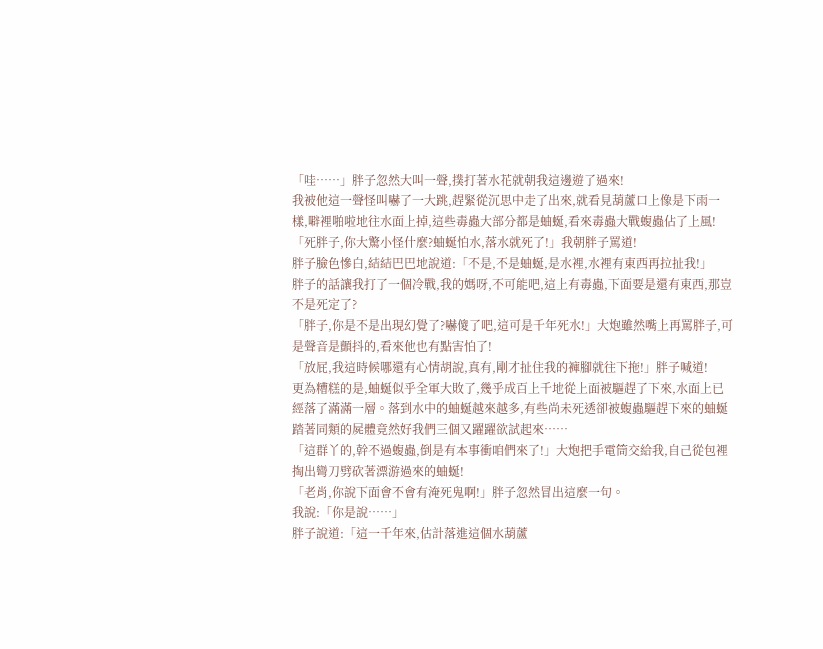「哇……」胖子忽然大叫一聲,撲打著水花就朝我這邊遊了過來!
我被他這一聲怪叫嚇了一大跳,趕緊從沉思中走了出來,就看見葫蘆口上像是下雨一樣,噼裡啪啦地往水面上掉,這些毒蟲大部分都是蚰蜒,看來毒蟲大戰蝮蟲佔了上風!
「死胖子,你大驚小怪什麼?蚰蜒怕水,落水就死了!」我朝胖子罵道!
胖子臉色慘白,結結巴巴地說道:「不是,不是蚰蜒,是水裡,水裡有東西再拉扯我!」
胖子的話讓我打了一個冷戰,我的媽呀,不可能吧,這上有毒蟲,下面要是還有東西,那豈不是死定了?
「胖子,你是不是出現幻覺了?嚇傻了吧,這可是千年死水!」大炮雖然嘴上再罵胖子,可是聲音是顫抖的,看來他也有點害怕了!
「放屁,我這時候哪還有心情胡說,真有,剛才扯住我的褲腳就往下拖!」胖子喊道!
更為糟糕的是,蚰蜒似乎全軍大敗了,幾乎成百上千地從上面被驅趕了下來,水面上已經落了滿滿一層。落到水中的蚰蜒越來越多,有些尚未死透卻被蝮蟲驅趕下來的蚰蜒踏著同類的屍體竟然好我們三個又躍躍欲試起來……
「這群丫的,幹不過蝮蟲,倒是有本事衝咱們來了!」大炮把手電筒交給我,自己從包裡掏出彎刀劈砍著漂游過來的蚰蜒!
「老肖,你說下面會不會有淹死鬼啊!」胖子忽然冒出這麼一句。
我說:「你是說……」
胖子說道:「這一千年來,估計落進這個水葫蘆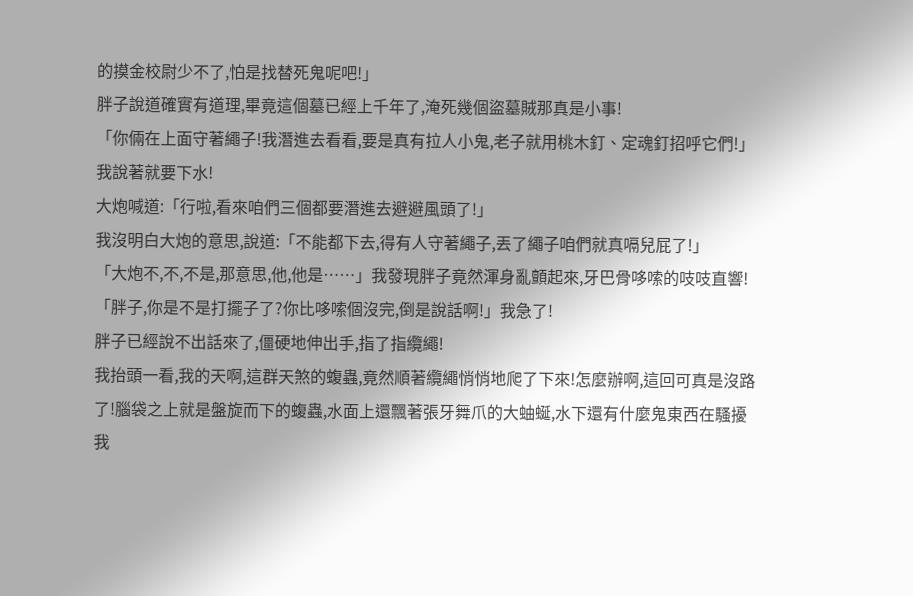的摸金校尉少不了,怕是找替死鬼呢吧!」
胖子說道確實有道理,畢竟這個墓已經上千年了,淹死幾個盜墓賊那真是小事!
「你倆在上面守著繩子!我潛進去看看,要是真有拉人小鬼,老子就用桃木釘、定魂釘招呼它們!」我說著就要下水!
大炮喊道:「行啦,看來咱們三個都要潛進去避避風頭了!」
我沒明白大炮的意思,說道:「不能都下去,得有人守著繩子,丟了繩子咱們就真嗝兒屁了!」
「大炮不,不,不是,那意思,他,他是……」我發現胖子竟然渾身亂顫起來,牙巴骨哆嗦的吱吱直響!
「胖子,你是不是打擺子了?你比哆嗦個沒完,倒是說話啊!」我急了!
胖子已經說不出話來了,僵硬地伸出手,指了指纜繩!
我抬頭一看,我的天啊,這群天煞的蝮蟲,竟然順著纜繩悄悄地爬了下來!怎麼辦啊,這回可真是沒路了!腦袋之上就是盤旋而下的蝮蟲,水面上還飄著張牙舞爪的大蚰蜒,水下還有什麼鬼東西在騷擾我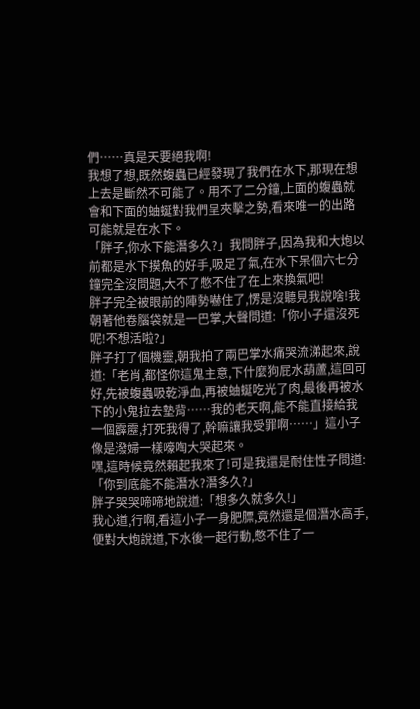們……真是天要絕我啊!
我想了想,既然蝮蟲已經發現了我們在水下,那現在想上去是斷然不可能了。用不了二分鐘,上面的蝮蟲就會和下面的蚰蜒對我們呈夾擊之勢,看來唯一的出路可能就是在水下。
「胖子,你水下能潛多久?」我問胖子,因為我和大炮以前都是水下摸魚的好手,吸足了氣,在水下呆個六七分鐘完全沒問題,大不了憋不住了在上來換氣吧!
胖子完全被眼前的陣勢嚇住了,愣是沒聽見我說啥!我朝著他卷腦袋就是一巴掌,大聲問道:「你小子還沒死呢!不想活啦?」
胖子打了個機靈,朝我拍了兩巴掌水痛哭流涕起來,說道:「老肖,都怪你這鬼主意,下什麼狗屁水葫蘆,這回可好,先被蝮蟲吸乾淨血,再被蚰蜒吃光了肉,最後再被水下的小鬼拉去墊背……我的老天啊,能不能直接給我一個霹靂,打死我得了,幹嘛讓我受罪啊……」這小子像是潑婦一樣嚎啕大哭起來。
嘿,這時候竟然賴起我來了!可是我還是耐住性子問道:「你到底能不能潛水?潛多久?」
胖子哭哭啼啼地說道:「想多久就多久!」
我心道,行啊,看這小子一身肥膘,竟然還是個潛水高手,便對大炮說道,下水後一起行動,憋不住了一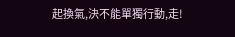起換氣,決不能單獨行動,走!